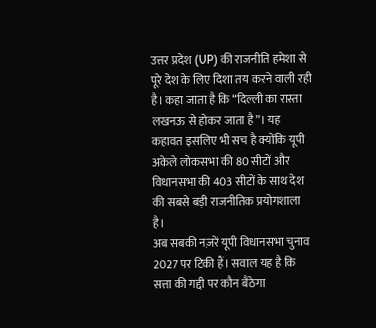उत्तर प्रदेश (UP) की राजनीति हमेशा से पूरे देश के लिए दिशा तय करने वाली रही है। कहा जाता है कि “दिल्ली का रास्ता लखनऊ से होकर जाता है”। यह कहावत इसलिए भी सच है क्योंकि यूपी अकेले लोकसभा की 80 सीटों और विधानसभा की 403 सीटों के साथ देश की सबसे बड़ी राजनीतिक प्रयोगशाला है।
अब सबकी नज़रें यूपी विधानसभा चुनाव 2027 पर टिकी हैं। सवाल यह है कि सत्ता की गद्दी पर कौन बैठेगा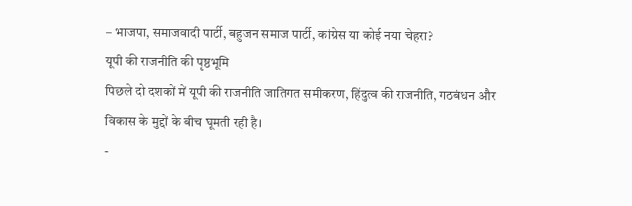– भाजपा, समाजवादी पार्टी, बहुजन समाज पार्टी, कांग्रेस या कोई नया चेहरा?
यूपी की राजनीति की पृष्ठभूमि
पिछले दो दशकों में यूपी की राजनीति जातिगत समीकरण, हिंदुत्व की राजनीति, गठबंधन और विकास के मुद्दों के बीच घूमती रही है।
-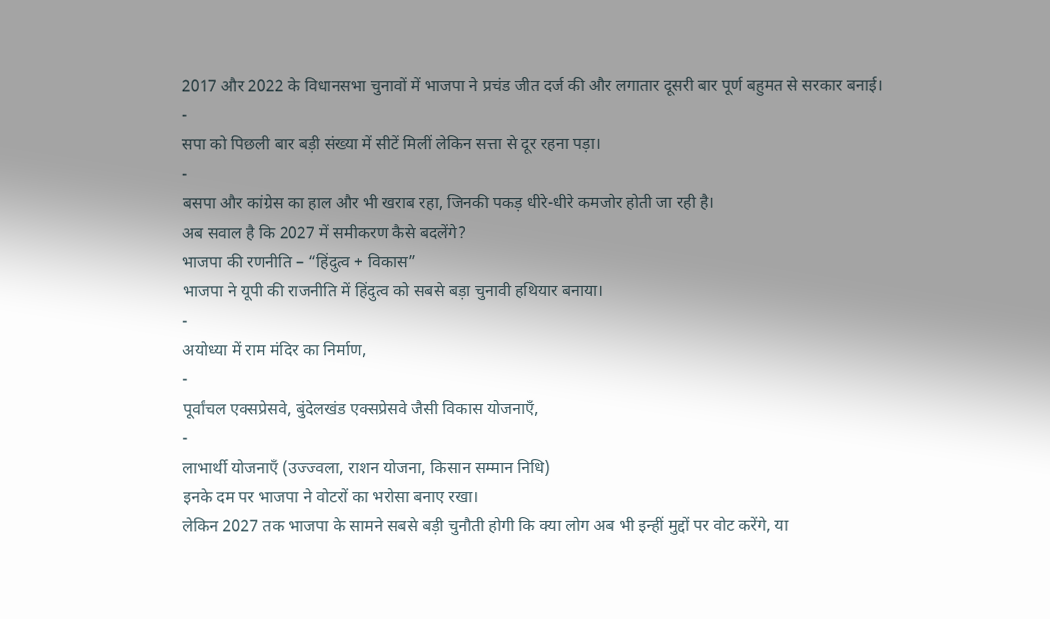2017 और 2022 के विधानसभा चुनावों में भाजपा ने प्रचंड जीत दर्ज की और लगातार दूसरी बार पूर्ण बहुमत से सरकार बनाई।
-
सपा को पिछली बार बड़ी संख्या में सीटें मिलीं लेकिन सत्ता से दूर रहना पड़ा।
-
बसपा और कांग्रेस का हाल और भी खराब रहा, जिनकी पकड़ धीरे-धीरे कमजोर होती जा रही है।
अब सवाल है कि 2027 में समीकरण कैसे बदलेंगे?
भाजपा की रणनीति – “हिंदुत्व + विकास”
भाजपा ने यूपी की राजनीति में हिंदुत्व को सबसे बड़ा चुनावी हथियार बनाया।
-
अयोध्या में राम मंदिर का निर्माण,
-
पूर्वांचल एक्सप्रेसवे, बुंदेलखंड एक्सप्रेसवे जैसी विकास योजनाएँ,
-
लाभार्थी योजनाएँ (उज्ज्वला, राशन योजना, किसान सम्मान निधि)
इनके दम पर भाजपा ने वोटरों का भरोसा बनाए रखा।
लेकिन 2027 तक भाजपा के सामने सबसे बड़ी चुनौती होगी कि क्या लोग अब भी इन्हीं मुद्दों पर वोट करेंगे, या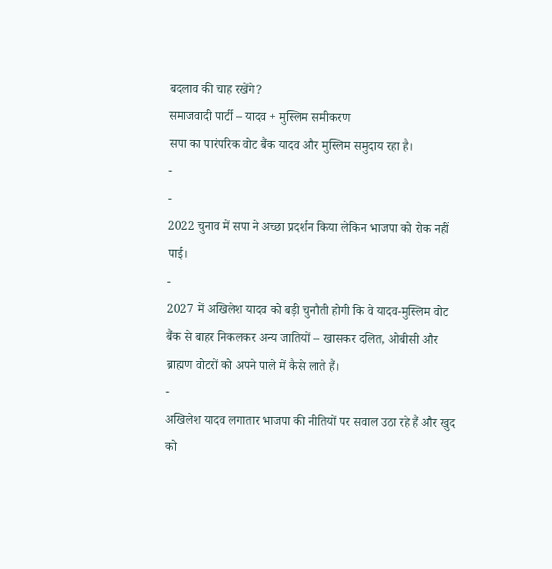बदलाव की चाह रखेंगे?
समाजवादी पार्टी – यादव + मुस्लिम समीकरण
सपा का पारंपरिक वोट बैंक यादव और मुस्लिम समुदाय रहा है।
-
-
2022 चुनाव में सपा ने अच्छा प्रदर्शन किया लेकिन भाजपा को रोक नहीं पाई।
-
2027 में अखिलेश यादव को बड़ी चुनौती होगी कि वे यादव-मुस्लिम वोट बैंक से बाहर निकलकर अन्य जातियों – खासकर दलित, ओबीसी और ब्राह्मण वोटरों को अपने पाले में कैसे लाते हैं।
-
अखिलेश यादव लगातार भाजपा की नीतियों पर सवाल उठा रहे हैं और खुद को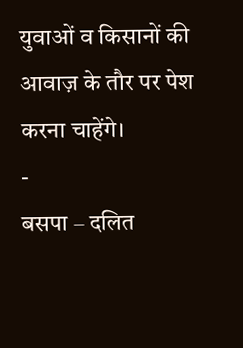युवाओं व किसानों की आवाज़ के तौर पर पेश करना चाहेंगे।
-
बसपा – दलित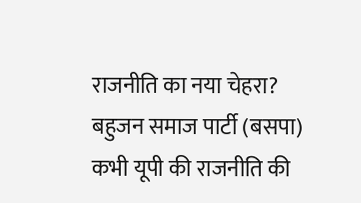राजनीति का नया चेहरा?
बहुजन समाज पार्टी (बसपा) कभी यूपी की राजनीति की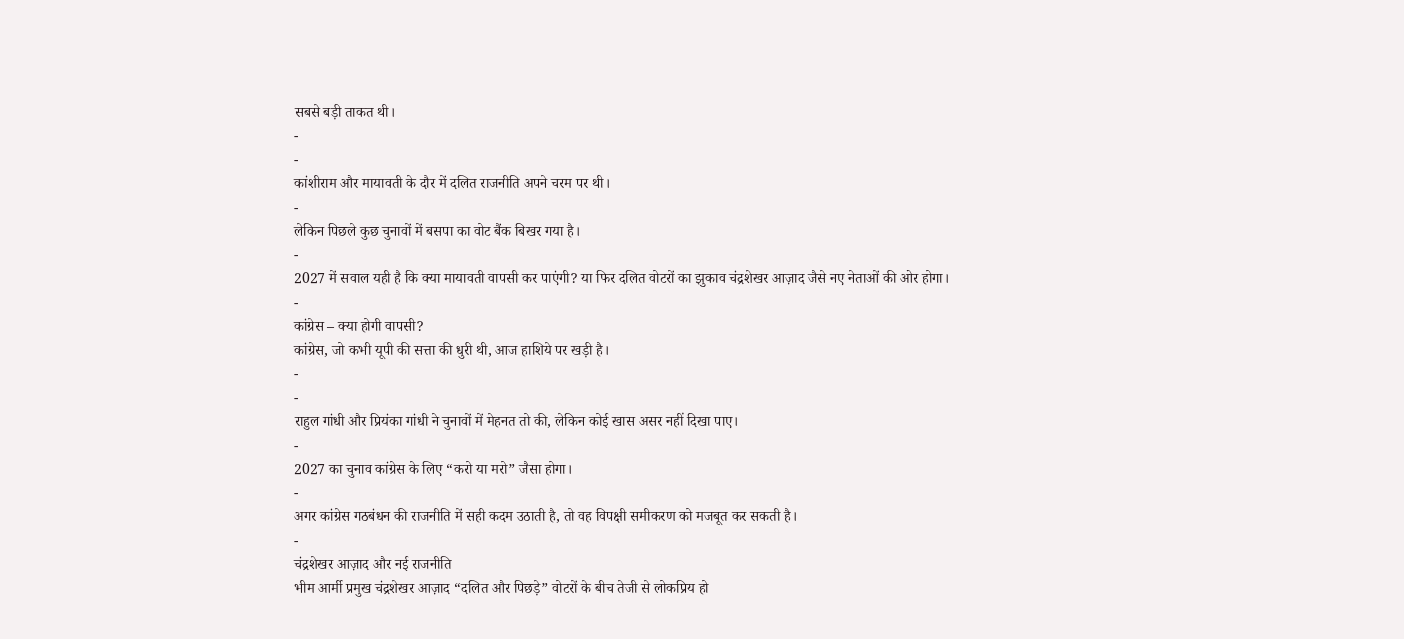सबसे बड़ी ताकत थी।
-
-
कांशीराम और मायावती के दौर में दलित राजनीति अपने चरम पर थी।
-
लेकिन पिछले कुछ चुनावों में बसपा का वोट बैंक बिखर गया है।
-
2027 में सवाल यही है कि क्या मायावती वापसी कर पाएंगी? या फिर दलित वोटरों का झुकाव चंद्रशेखर आज़ाद जैसे नए नेताओं की ओर होगा।
-
कांग्रेस – क्या होगी वापसी?
कांग्रेस, जो कभी यूपी की सत्ता की धुरी थी, आज हाशिये पर खड़ी है।
-
-
राहुल गांधी और प्रियंका गांधी ने चुनावों में मेहनत तो की, लेकिन कोई खास असर नहीं दिखा पाए।
-
2027 का चुनाव कांग्रेस के लिए “करो या मरो” जैसा होगा।
-
अगर कांग्रेस गठबंधन की राजनीति में सही कदम उठाती है, तो वह विपक्षी समीकरण को मजबूत कर सकती है।
-
चंद्रशेखर आज़ाद और नई राजनीति
भीम आर्मी प्रमुख चंद्रशेखर आज़ाद “दलित और पिछड़े” वोटरों के बीच तेजी से लोकप्रिय हो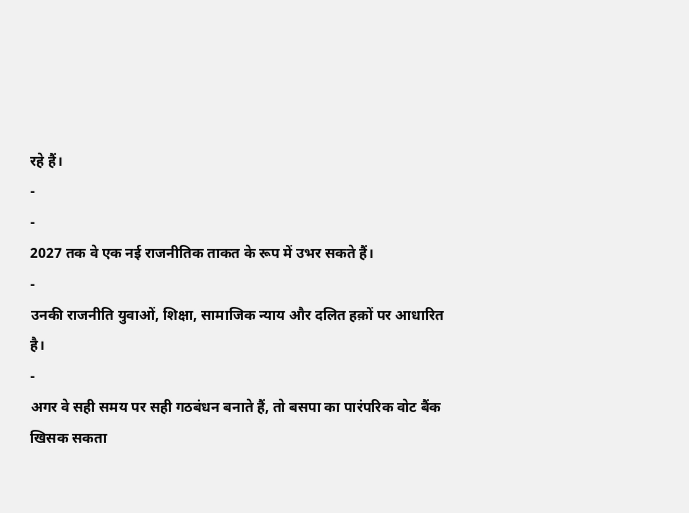रहे हैं।
-
-
2027 तक वे एक नई राजनीतिक ताकत के रूप में उभर सकते हैं।
-
उनकी राजनीति युवाओं, शिक्षा, सामाजिक न्याय और दलित हक़ों पर आधारित है।
-
अगर वे सही समय पर सही गठबंधन बनाते हैं, तो बसपा का पारंपरिक वोट बैंक खिसक सकता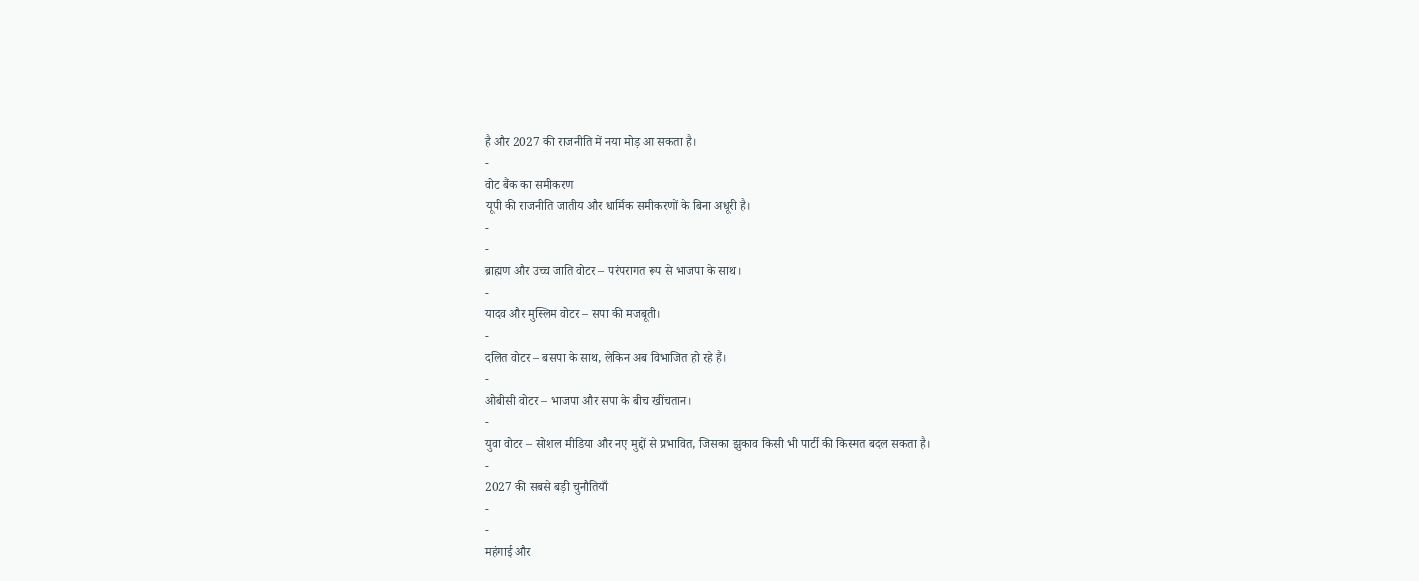है और 2027 की राजनीति में नया मोड़ आ सकता है।
-
वोट बैंक का समीकरण
यूपी की राजनीति जातीय और धार्मिक समीकरणों के बिना अधूरी है।
-
-
ब्राह्मण और उच्च जाति वोटर – परंपरागत रूप से भाजपा के साथ।
-
यादव और मुस्लिम वोटर – सपा की मजबूती।
-
दलित वोटर – बसपा के साथ, लेकिन अब विभाजित हो रहे हैं।
-
ओबीसी वोटर – भाजपा और सपा के बीच खींचतान।
-
युवा वोटर – सोशल मीडिया और नए मुद्दों से प्रभावित, जिसका झुकाव किसी भी पार्टी की किस्मत बदल सकता है।
-
2027 की सबसे बड़ी चुनौतियाँ
-
-
महंगाई और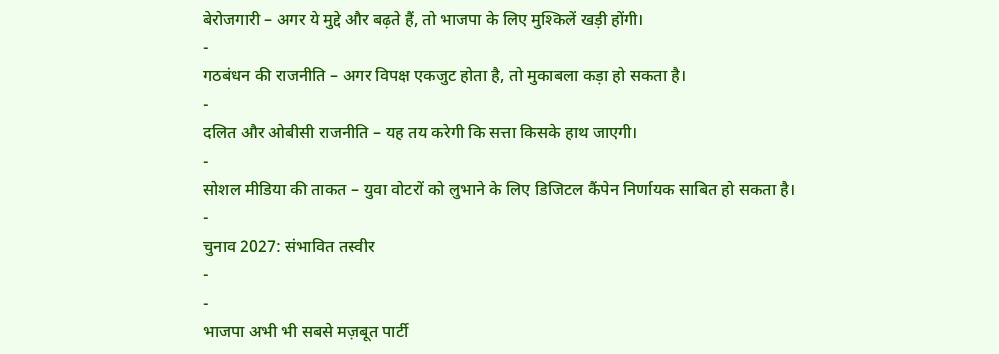बेरोजगारी – अगर ये मुद्दे और बढ़ते हैं, तो भाजपा के लिए मुश्किलें खड़ी होंगी।
-
गठबंधन की राजनीति – अगर विपक्ष एकजुट होता है, तो मुकाबला कड़ा हो सकता है।
-
दलित और ओबीसी राजनीति – यह तय करेगी कि सत्ता किसके हाथ जाएगी।
-
सोशल मीडिया की ताकत – युवा वोटरों को लुभाने के लिए डिजिटल कैंपेन निर्णायक साबित हो सकता है।
-
चुनाव 2027: संभावित तस्वीर
-
-
भाजपा अभी भी सबसे मज़बूत पार्टी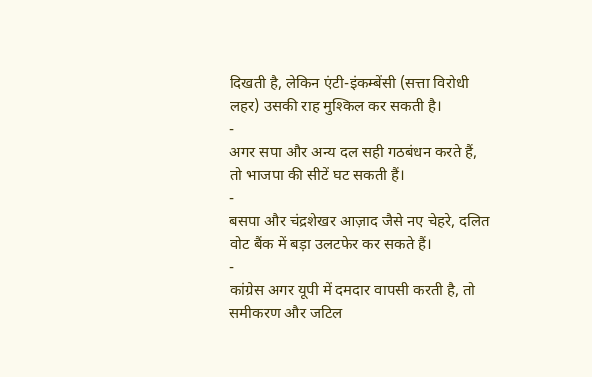दिखती है, लेकिन एंटी-इंकम्बेंसी (सत्ता विरोधी लहर) उसकी राह मुश्किल कर सकती है।
-
अगर सपा और अन्य दल सही गठबंधन करते हैं, तो भाजपा की सीटें घट सकती हैं।
-
बसपा और चंद्रशेखर आज़ाद जैसे नए चेहरे, दलित वोट बैंक में बड़ा उलटफेर कर सकते हैं।
-
कांग्रेस अगर यूपी में दमदार वापसी करती है, तो समीकरण और जटिल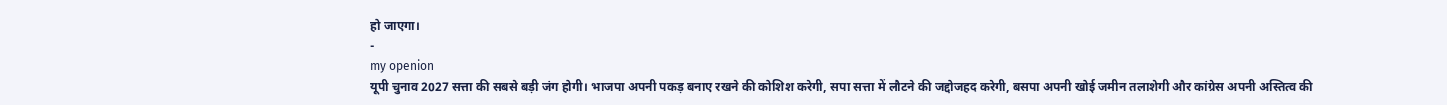हो जाएगा।
-
my openion
यूपी चुनाव 2027 सत्ता की सबसे बड़ी जंग होगी। भाजपा अपनी पकड़ बनाए रखने की कोशिश करेगी, सपा सत्ता में लौटने की जद्दोजहद करेगी, बसपा अपनी खोई जमीन तलाशेगी और कांग्रेस अपनी अस्तित्व की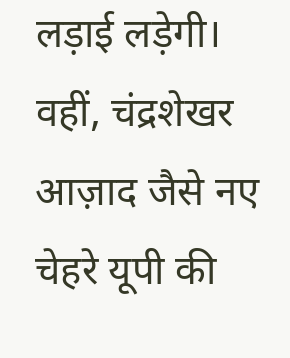लड़ाई लड़ेगी। वहीं, चंद्रशेखर आज़ाद जैसे नए चेहरे यूपी की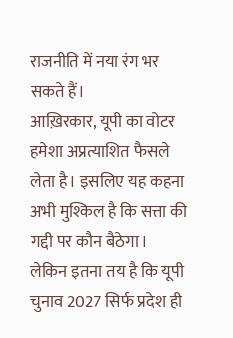राजनीति में नया रंग भर सकते हैं।
आख़िरकार, यूपी का वोटर हमेशा अप्रत्याशित फैसले लेता है। इसलिए यह कहना अभी मुश्किल है कि सत्ता की गद्दी पर कौन बैठेगा। लेकिन इतना तय है कि यूपी चुनाव 2027 सिर्फ प्रदेश ही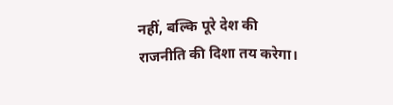नहीं, बल्कि पूरे देश की राजनीति की दिशा तय करेगा।